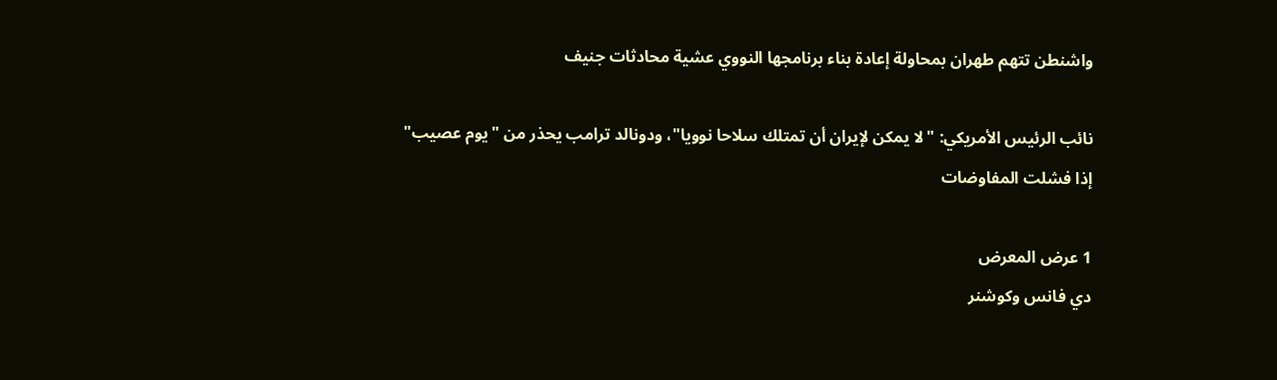واشنطن تتهم طهران بمحاولة إعادة بناء برنامجها النووي عشية محادثات جنيف

نائب الرئيس الأمريكي: "لا يمكن لإيران أن تمتلك سلاحا نوويا"، ودونالد ترامب يحذر من "يوم عصيب" إذا فشلت المفاوضات

1 عرض المعرض
دي فانس وكوشنر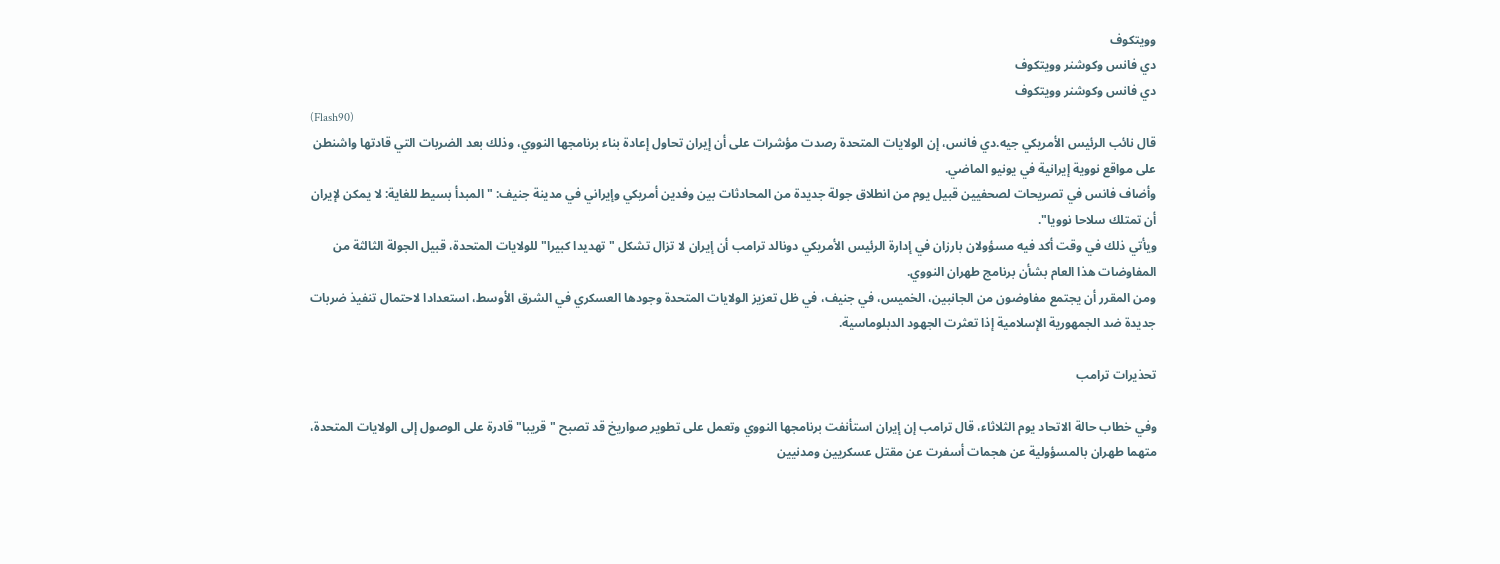وويتكوف
دي فانس وكوشنر وويتكوف
دي فانس وكوشنر وويتكوف
(Flash90)
قال نائب الرئيس الأمريكي جيه.دي فانس، إن الولايات المتحدة رصدت مؤشرات على أن إيران تحاول إعادة بناء برنامجها النووي، وذلك بعد الضربات التي قادتها واشنطن على مواقع نووية إيرانية في يونيو الماضي.
وأضاف فانس في تصريحات لصحفيين قبيل يوم من انطلاق جولة جديدة من المحادثات بين وفدين أمريكي وإيراني في مدينة جنيف: "المبدأ بسيط للغاية: لا يمكن لإيران أن تمتلك سلاحا نوويا".
ويأتي ذلك في وقت أكد فيه مسؤولان بارزان في إدارة الرئيس الأمريكي دونالد ترامب أن إيران لا تزال تشكل "تهديدا كبيرا" للولايات المتحدة، قبيل الجولة الثالثة من المفاوضات هذا العام بشأن برنامج طهران النووي.
ومن المقرر أن يجتمع مفاوضون من الجانبين، الخميس، في جنيف، في ظل تعزيز الولايات المتحدة وجودها العسكري في الشرق الأوسط، استعدادا لاحتمال تنفيذ ضربات جديدة ضد الجمهورية الإسلامية إذا تعثرت الجهود الدبلوماسية.

تحذيرات ترامب

وفي خطاب حالة الاتحاد يوم الثلاثاء، قال ترامب إن إيران استأنفت برنامجها النووي وتعمل على تطوير صواريخ قد تصبح "قريبا" قادرة على الوصول إلى الولايات المتحدة، متهما طهران بالمسؤولية عن هجمات أسفرت عن مقتل عسكريين ومدنيين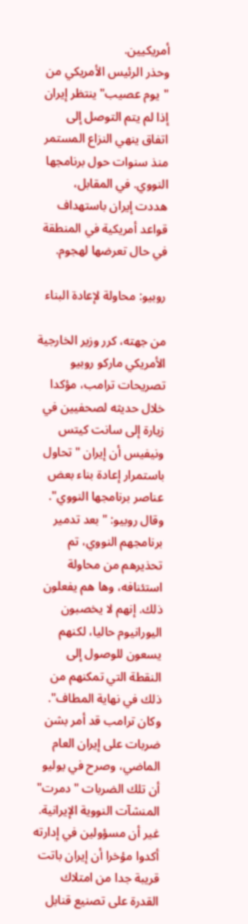أمريكيين.
وحذر الرئيس الأمريكي من "يوم عصيب" ينتظر إيران إذا لم يتم التوصل إلى اتفاق ينهي النزاع المستمر منذ سنوات حول برنامجها النووي. في المقابل، هددت إيران باستهداف قواعد أمريكية في المنطقة في حال تعرضها لهجوم.

روبيو: محاولة لإعادة البناء

من جهته، كرر وزير الخارجية الأمريكي ماركو روبيو تصريحات ترامب، مؤكدا خلال حديثه لصحفيين في زيارة إلى سانت كيتس ونيفيس أن إيران "تحاول باستمرار إعادة بناء بعض عناصر برنامجها النووي".
وقال روبيو: "بعد تدمير برنامجهم النووي، تم تحذيرهم من محاولة استئنافه، وها هم يفعلون ذلك. إنهم لا يخصبون اليورانيوم حاليا، لكنهم يسعون للوصول إلى النقطة التي تمكنهم من ذلك في نهاية المطاف".
وكان ترامب قد أمر بشن ضربات على إيران العام الماضي، وصرح في يوليو أن تلك الضربات "دمرت" المنشآت النووية الإيرانية. غير أن مسؤولين في إدارته أكدوا مؤخرا أن إيران باتت قريبة جدا من امتلاك القدرة على تصنيع قنابل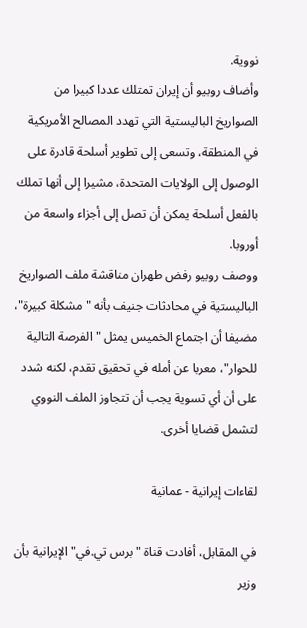نووية.
وأضاف روبيو أن إيران تمتلك عددا كبيرا من الصواريخ الباليستية التي تهدد المصالح الأمريكية في المنطقة، وتسعى إلى تطوير أسلحة قادرة على الوصول إلى الولايات المتحدة، مشيرا إلى أنها تملك بالفعل أسلحة يمكن أن تصل إلى أجزاء واسعة من أوروبا.
ووصف روبيو رفض طهران مناقشة ملف الصواريخ الباليستية في محادثات جنيف بأنه "مشكلة كبيرة"، مضيفا أن اجتماع الخميس يمثل "الفرصة التالية للحوار"، معربا عن أمله في تحقيق تقدم، لكنه شدد على أن أي تسوية يجب أن تتجاوز الملف النووي لتشمل قضايا أخرى.

لقاءات إيرانية - عمانية

في المقابل، أفادت قناة "برس تي.في" الإيرانية بأن وزير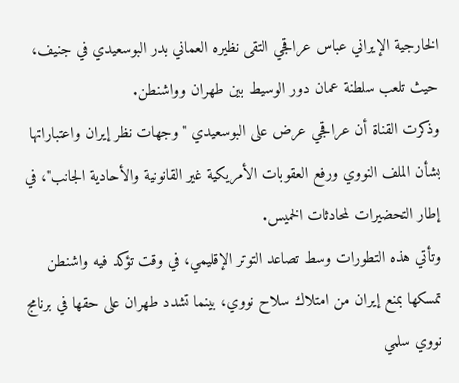الخارجية الإيراني عباس عراقجي التقى نظيره العماني بدر البوسعيدي في جنيف، حيث تلعب سلطنة عمان دور الوسيط بين طهران وواشنطن.
وذكرت القناة أن عراقجي عرض على البوسعيدي "وجهات نظر إيران واعتباراتها بشأن الملف النووي ورفع العقوبات الأمريكية غير القانونية والأحادية الجانب"، في إطار التحضيرات لمحادثات الخميس.
وتأتي هذه التطورات وسط تصاعد التوتر الإقليمي، في وقت تؤكد فيه واشنطن تمسكها بمنع إيران من امتلاك سلاح نووي، بينما تشدد طهران على حقها في برنامج نووي سلمي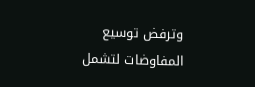وترفض توسيع المفاوضات لتشمل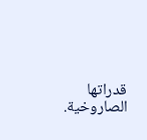قدراتها الصاروخية.